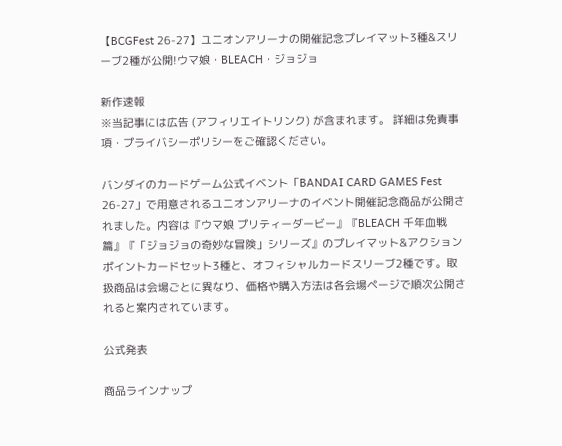【BCGFest 26-27】ユニオンアリーナの開催記念プレイマット3種&スリーブ2種が公開!ウマ娘・BLEACH・ジョジョ

新作速報
※当記事には広告 (アフィリエイトリンク) が含まれます。 詳細は免責事項・プライバシーポリシーをご確認ください。

バンダイのカードゲーム公式イベント「BANDAI CARD GAMES Fest 26-27」で用意されるユニオンアリーナのイベント開催記念商品が公開されました。内容は『ウマ娘 プリティーダービー』『BLEACH 千年血戦篇』『「ジョジョの奇妙な冒険」シリーズ』のプレイマット&アクションポイントカードセット3種と、オフィシャルカードスリーブ2種です。取扱商品は会場ごとに異なり、価格や購入方法は各会場ページで順次公開されると案内されています。

公式発表

商品ラインナップ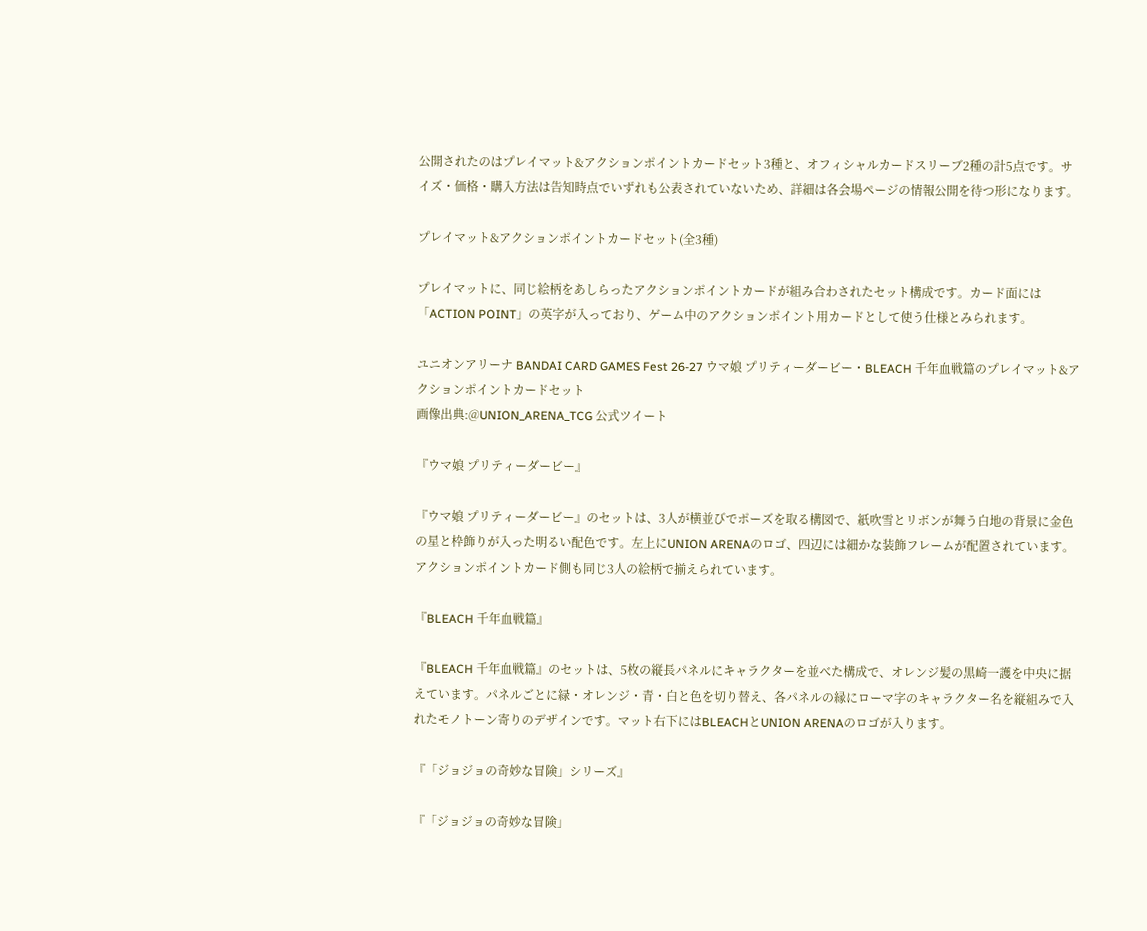公開されたのはプレイマット&アクションポイントカードセット3種と、オフィシャルカードスリーブ2種の計5点です。サイズ・価格・購入方法は告知時点でいずれも公表されていないため、詳細は各会場ページの情報公開を待つ形になります。

プレイマット&アクションポイントカードセット(全3種)

プレイマットに、同じ絵柄をあしらったアクションポイントカードが組み合わされたセット構成です。カード面には「ACTION POINT」の英字が入っており、ゲーム中のアクションポイント用カードとして使う仕様とみられます。

ユニオンアリーナ BANDAI CARD GAMES Fest 26-27 ウマ娘 プリティーダービー・BLEACH 千年血戦篇のプレイマット&アクションポイントカードセット
画像出典:@UNION_ARENA_TCG 公式ツイート

『ウマ娘 プリティーダービー』

『ウマ娘 プリティーダービー』のセットは、3人が横並びでポーズを取る構図で、紙吹雪とリボンが舞う白地の背景に金色の星と枠飾りが入った明るい配色です。左上にUNION ARENAのロゴ、四辺には細かな装飾フレームが配置されています。アクションポイントカード側も同じ3人の絵柄で揃えられています。

『BLEACH 千年血戦篇』

『BLEACH 千年血戦篇』のセットは、5枚の縦長パネルにキャラクターを並べた構成で、オレンジ髪の黒崎一護を中央に据えています。パネルごとに緑・オレンジ・青・白と色を切り替え、各パネルの縁にローマ字のキャラクター名を縦組みで入れたモノトーン寄りのデザインです。マット右下にはBLEACHとUNION ARENAのロゴが入ります。

『「ジョジョの奇妙な冒険」シリーズ』

『「ジョジョの奇妙な冒険」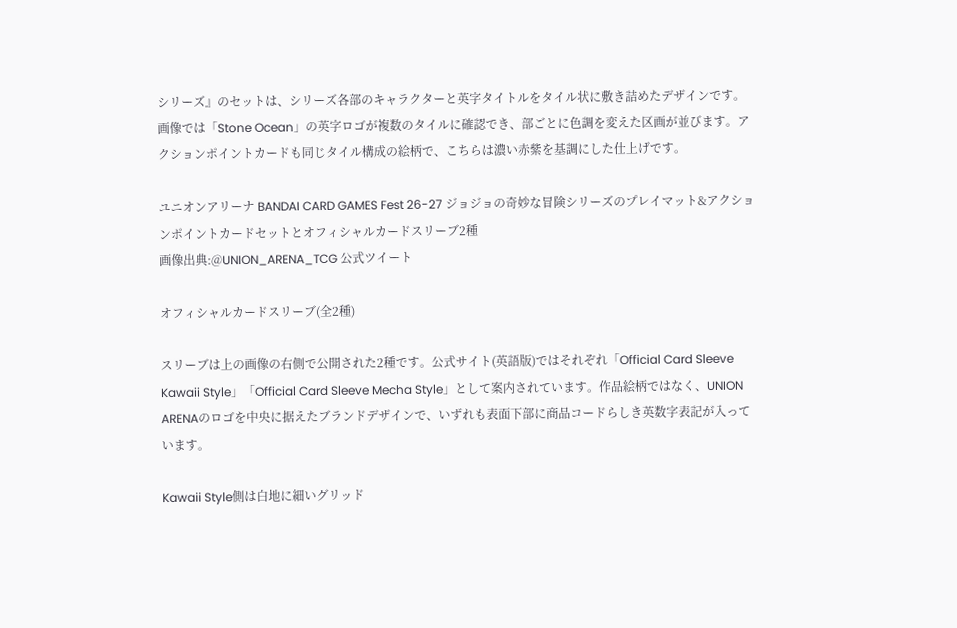シリーズ』のセットは、シリーズ各部のキャラクターと英字タイトルをタイル状に敷き詰めたデザインです。画像では「Stone Ocean」の英字ロゴが複数のタイルに確認でき、部ごとに色調を変えた区画が並びます。アクションポイントカードも同じタイル構成の絵柄で、こちらは濃い赤紫を基調にした仕上げです。

ユニオンアリーナ BANDAI CARD GAMES Fest 26-27 ジョジョの奇妙な冒険シリーズのプレイマット&アクションポイントカードセットとオフィシャルカードスリーブ2種
画像出典:@UNION_ARENA_TCG 公式ツイート

オフィシャルカードスリーブ(全2種)

スリーブは上の画像の右側で公開された2種です。公式サイト(英語版)ではそれぞれ「Official Card Sleeve Kawaii Style」「Official Card Sleeve Mecha Style」として案内されています。作品絵柄ではなく、UNION ARENAのロゴを中央に据えたブランドデザインで、いずれも表面下部に商品コードらしき英数字表記が入っています。

Kawaii Style側は白地に細いグリッド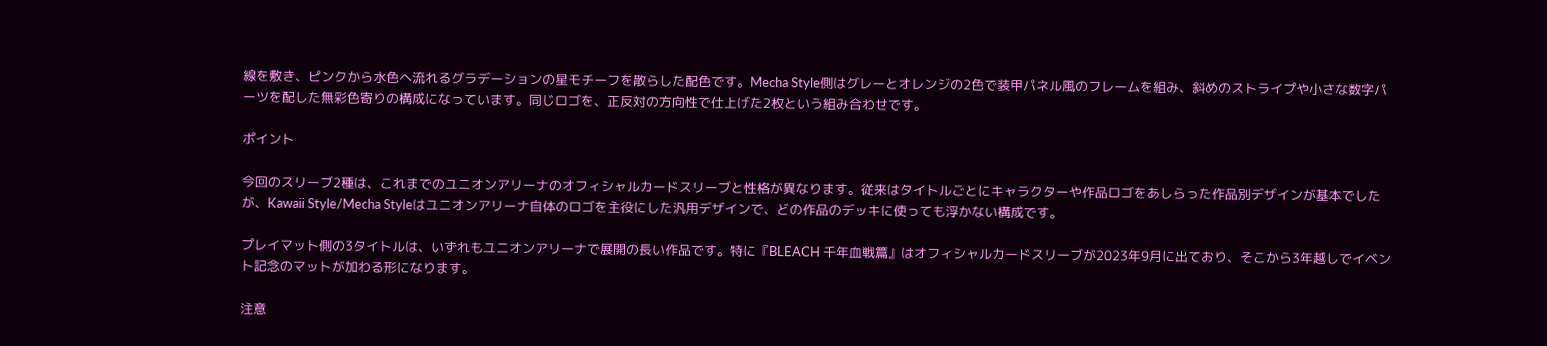線を敷き、ピンクから水色へ流れるグラデーションの星モチーフを散らした配色です。Mecha Style側はグレーとオレンジの2色で装甲パネル風のフレームを組み、斜めのストライプや小さな数字パーツを配した無彩色寄りの構成になっています。同じロゴを、正反対の方向性で仕上げた2枚という組み合わせです。

ポイント

今回のスリーブ2種は、これまでのユニオンアリーナのオフィシャルカードスリーブと性格が異なります。従来はタイトルごとにキャラクターや作品ロゴをあしらった作品別デザインが基本でしたが、Kawaii Style/Mecha Styleはユニオンアリーナ自体のロゴを主役にした汎用デザインで、どの作品のデッキに使っても浮かない構成です。

プレイマット側の3タイトルは、いずれもユニオンアリーナで展開の長い作品です。特に『BLEACH 千年血戦篇』はオフィシャルカードスリーブが2023年9月に出ており、そこから3年越しでイベント記念のマットが加わる形になります。

注意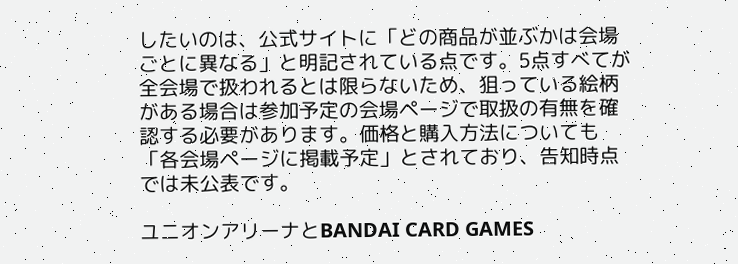したいのは、公式サイトに「どの商品が並ぶかは会場ごとに異なる」と明記されている点です。5点すべてが全会場で扱われるとは限らないため、狙っている絵柄がある場合は参加予定の会場ページで取扱の有無を確認する必要があります。価格と購入方法についても「各会場ページに掲載予定」とされており、告知時点では未公表です。

ユニオンアリーナとBANDAI CARD GAMES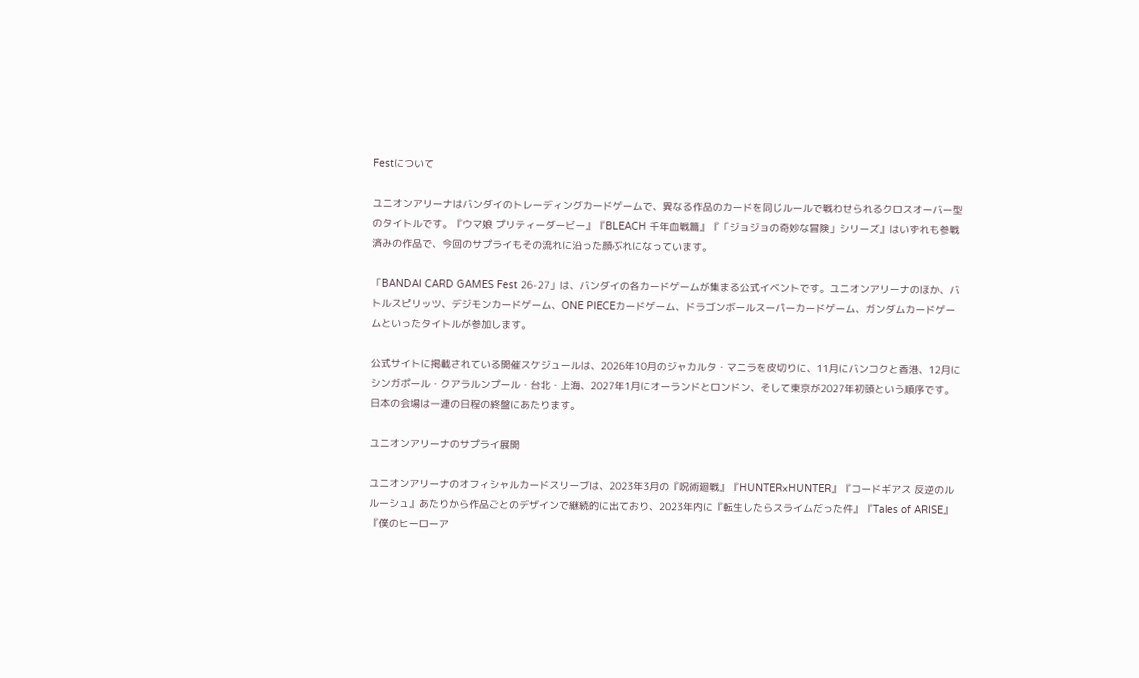Festについて

ユニオンアリーナはバンダイのトレーディングカードゲームで、異なる作品のカードを同じルールで戦わせられるクロスオーバー型のタイトルです。『ウマ娘 プリティーダービー』『BLEACH 千年血戦篇』『「ジョジョの奇妙な冒険」シリーズ』はいずれも参戦済みの作品で、今回のサプライもその流れに沿った顔ぶれになっています。

「BANDAI CARD GAMES Fest 26-27」は、バンダイの各カードゲームが集まる公式イベントです。ユニオンアリーナのほか、バトルスピリッツ、デジモンカードゲーム、ONE PIECEカードゲーム、ドラゴンボールスーパーカードゲーム、ガンダムカードゲームといったタイトルが参加します。

公式サイトに掲載されている開催スケジュールは、2026年10月のジャカルタ・マニラを皮切りに、11月にバンコクと香港、12月にシンガポール・クアラルンプール・台北・上海、2027年1月にオーランドとロンドン、そして東京が2027年初頭という順序です。日本の会場は一連の日程の終盤にあたります。

ユニオンアリーナのサプライ展開

ユニオンアリーナのオフィシャルカードスリーブは、2023年3月の『呪術廻戦』『HUNTER×HUNTER』『コードギアス 反逆のルルーシュ』あたりから作品ごとのデザインで継続的に出ており、2023年内に『転生したらスライムだった件』『Tales of ARISE』『僕のヒーローア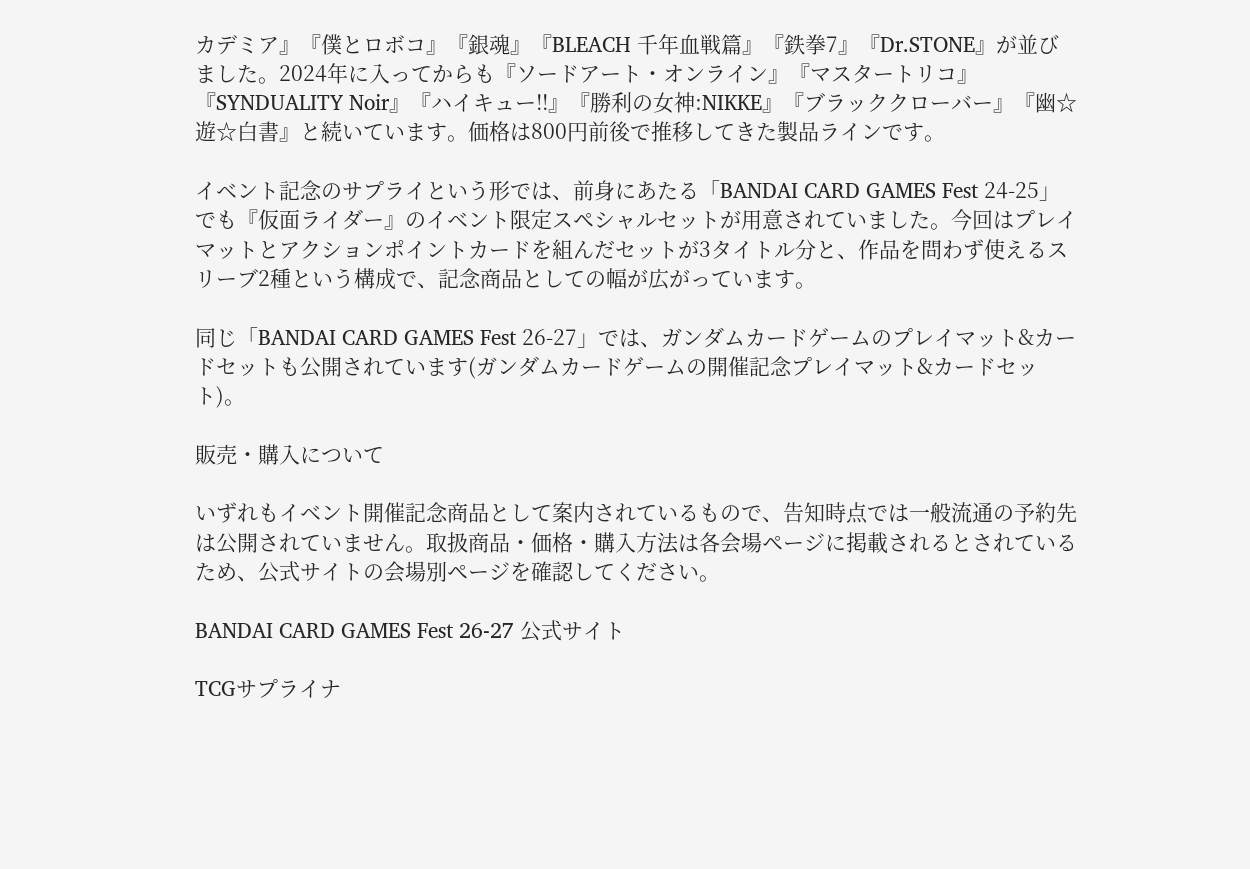カデミア』『僕とロボコ』『銀魂』『BLEACH 千年血戦篇』『鉄拳7』『Dr.STONE』が並びました。2024年に入ってからも『ソードアート・オンライン』『マスタートリコ』『SYNDUALITY Noir』『ハイキュー!!』『勝利の女神:NIKKE』『ブラッククローバー』『幽☆遊☆白書』と続いています。価格は800円前後で推移してきた製品ラインです。

イベント記念のサプライという形では、前身にあたる「BANDAI CARD GAMES Fest 24-25」でも『仮面ライダー』のイベント限定スペシャルセットが用意されていました。今回はプレイマットとアクションポイントカードを組んだセットが3タイトル分と、作品を問わず使えるスリーブ2種という構成で、記念商品としての幅が広がっています。

同じ「BANDAI CARD GAMES Fest 26-27」では、ガンダムカードゲームのプレイマット&カードセットも公開されています(ガンダムカードゲームの開催記念プレイマット&カードセット)。

販売・購入について

いずれもイベント開催記念商品として案内されているもので、告知時点では一般流通の予約先は公開されていません。取扱商品・価格・購入方法は各会場ページに掲載されるとされているため、公式サイトの会場別ページを確認してください。

BANDAI CARD GAMES Fest 26-27 公式サイト

TCGサプライナ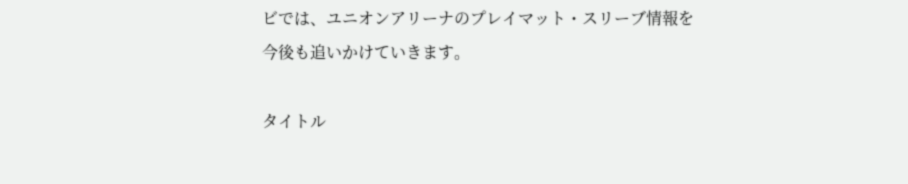ビでは、ユニオンアリーナのプレイマット・スリーブ情報を今後も追いかけていきます。

タイトル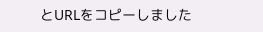とURLをコピーしました